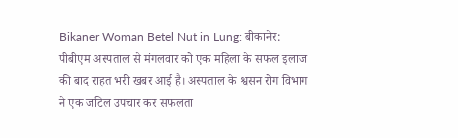Bikaner Woman Betel Nut in Lung: बीकानेर: पीबीएम अस्पताल से मंगलवार को एक महिला के सफल इलाज की बाद राहत भरी खबर आई है। अस्पताल के श्वसन रोग विभाग ने एक जटिल उपचार कर सफलता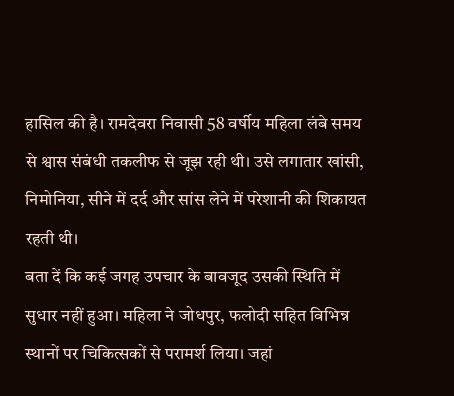हासिल की है। रामदेवरा निवासी 58 वर्षीय महिला लंबे समय से श्वास संबंधी तकलीफ से जूझ रही थी। उसे लगातार खांसी, निमोनिया, सीने में दर्द और सांस लेने में परेशानी की शिकायत रहती थी।
बता दें कि कई जगह उपचार के बावजूद उसकी स्थिति में सुधार नहीं हुआ। महिला ने जोधपुर, फलोदी सहित विभिन्न स्थानों पर चिकित्सकों से परामर्श लिया। जहां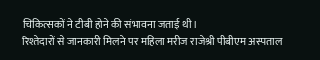चिकित्सकों ने टीबी होने की संभावना जताई थी।
रिश्तेदारों से जानकारी मिलने पर महिला मरीज राजेश्री पीबीएम अस्पताल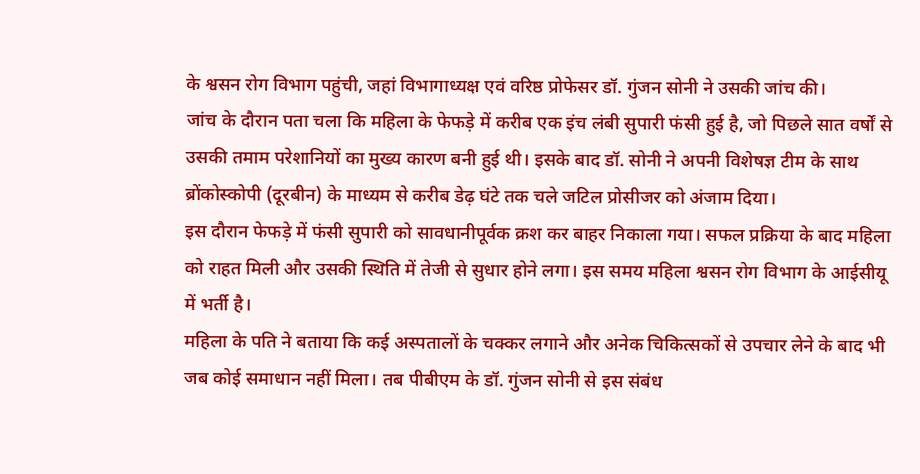के श्वसन रोग विभाग पहुंची, जहां विभागाध्यक्ष एवं वरिष्ठ प्रोफेसर डॉ. गुंजन सोनी ने उसकी जांच की।
जांच के दौरान पता चला कि महिला के फेफड़े में करीब एक इंच लंबी सुपारी फंसी हुई है, जो पिछले सात वर्षों से उसकी तमाम परेशानियों का मुख्य कारण बनी हुई थी। इसके बाद डॉ. सोनी ने अपनी विशेषज्ञ टीम के साथ ब्रोंकोस्कोपी (दूरबीन) के माध्यम से करीब डेढ़ घंटे तक चले जटिल प्रोसीजर को अंजाम दिया।
इस दौरान फेफड़े में फंसी सुपारी को सावधानीपूर्वक क्रश कर बाहर निकाला गया। सफल प्रक्रिया के बाद महिला को राहत मिली और उसकी स्थिति में तेजी से सुधार होने लगा। इस समय महिला श्वसन रोग विभाग के आईसीयू में भर्ती है।
महिला के पति ने बताया कि कई अस्पतालों के चक्कर लगाने और अनेक चिकित्सकों से उपचार लेने के बाद भी जब कोई समाधान नहीं मिला। तब पीबीएम के डॉ. गुंजन सोनी से इस संबंध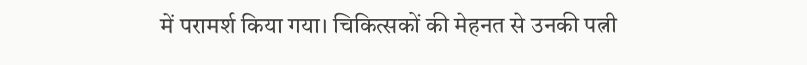में परामर्श किया गया। चिकित्सकों की मेहनत से उनकी पत्नी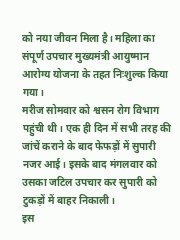को नया जीवन मिला है। महिला का संपूर्ण उपचार मुख्यमंत्री आयुष्मान आरोग्य योजना के तहत निःशुल्क किया गया।
मरीज सोमवार को श्वसन रोग विभाग पहुंची थी। एक ही दिन में सभी तरह की जांचें कराने के बाद फेफड़ों में सुपारी नजर आई। इसके बाद मंगलवार को उसका जटिल उपचार कर सुपारी को टुकड़ों में बाहर निकाली।
इस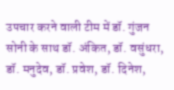उपचार करने वाली टीम में डॉ. गुंजन सोनी के साथ डॉ. अंकित, डॉ. वसुंधरा, डॉ. मनुदेव, डॉ. प्रवेश, डॉ. दिनेश,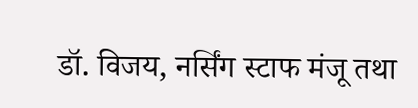डॉ. विजय, नर्सिंग स्टाफ मंजू तथा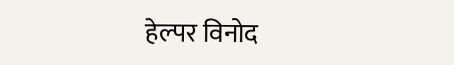हेल्पर विनोद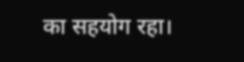का सहयोग रहा।